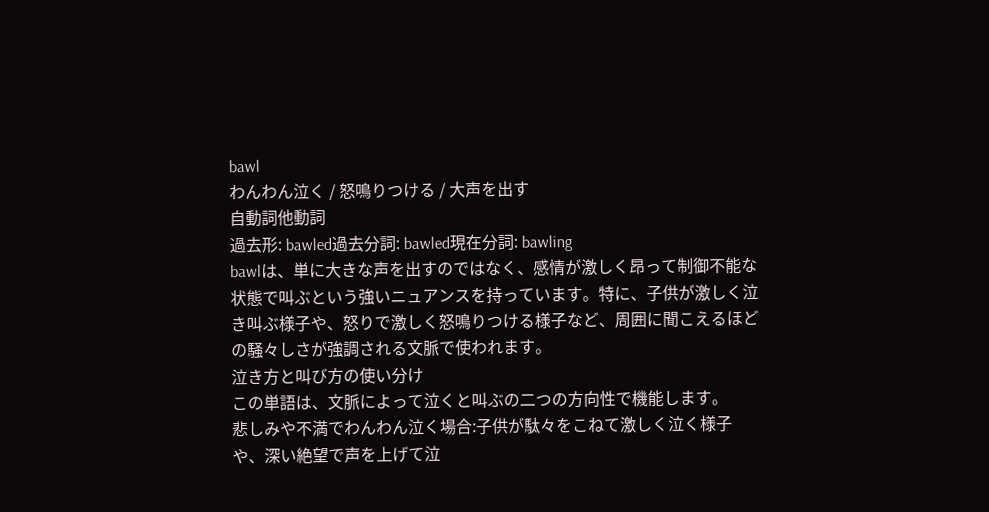bawl
わんわん泣く / 怒鳴りつける / 大声を出す
自動詞他動詞
過去形: bawled過去分詞: bawled現在分詞: bawling
bawlは、単に大きな声を出すのではなく、感情が激しく昂って制御不能な状態で叫ぶという強いニュアンスを持っています。特に、子供が激しく泣き叫ぶ様子や、怒りで激しく怒鳴りつける様子など、周囲に聞こえるほどの騒々しさが強調される文脈で使われます。
泣き方と叫び方の使い分け
この単語は、文脈によって泣くと叫ぶの二つの方向性で機能します。
悲しみや不満でわんわん泣く場合:子供が駄々をこねて激しく泣く様子や、深い絶望で声を上げて泣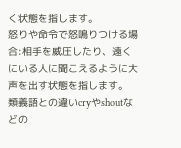く状態を指します。
怒りや命令で怒鳴りつける場合:相手を威圧したり、遠くにいる人に聞こえるように大声を出す状態を指します。
類義語との違いcryやshoutなどの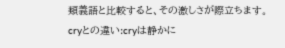類義語と比較すると、その激しさが際立ちます。
cryとの違い:cryは静かに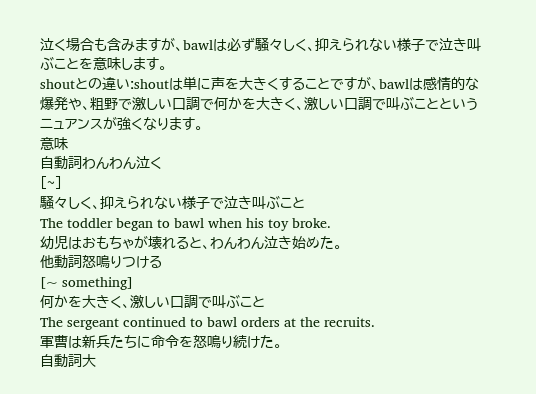泣く場合も含みますが、bawlは必ず騒々しく、抑えられない様子で泣き叫ぶことを意味します。
shoutとの違い:shoutは単に声を大きくすることですが、bawlは感情的な爆発や、粗野で激しい口調で何かを大きく、激しい口調で叫ぶことというニュアンスが強くなります。
意味
自動詞わんわん泣く
[~]
騒々しく、抑えられない様子で泣き叫ぶこと
The toddler began to bawl when his toy broke.
幼児はおもちゃが壊れると、わんわん泣き始めた。
他動詞怒鳴りつける
[~ something]
何かを大きく、激しい口調で叫ぶこと
The sergeant continued to bawl orders at the recruits.
軍曹は新兵たちに命令を怒鳴り続けた。
自動詞大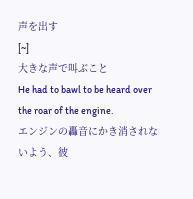声を出す
[~]
大きな声で叫ぶこと
He had to bawl to be heard over the roar of the engine.
エンジンの轟音にかき消されないよう、彼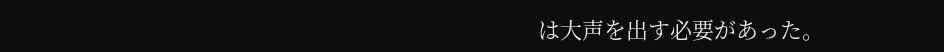は大声を出す必要があった。